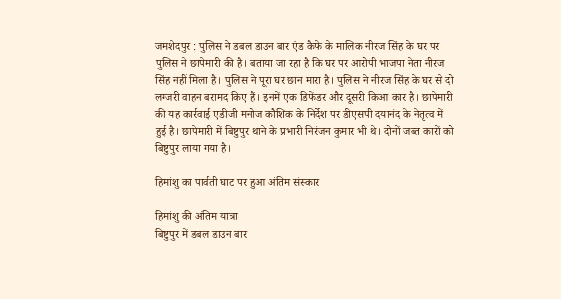जमशेदपुर : पुलिस ने डबल डाउन बार एंड कैफे के मालिक नीरज सिंह के घर पर पुलिस ने छापेमारी की है। बताया जा रहा है कि घर पर आरोपी भाजपा नेता नीरज सिंह नहीं मिला है। पुलिस ने पूरा घर छान मारा है। पुलिस ने नीरज सिंह के घर से दो लग्जरी वाहन बरामद किए हैं। इनमें एक डिफेंडर और दूसरी किआ कार है। छापेमारी की यह कार्रवाई एडीजी मनोज कौशिक के निर्देश पर डीएसपी दयानंद के नेतृत्व में हुई है। छापेमारी में बिष्टुपुर थाने के प्रभारी निरंजन कुमार भी थे। दोनों जब्त कारों को बिष्टुपुर लाया गया है।

हिमांशु का पार्वती घाट पर हुआ अंतिम संस्कार

हिमांशु की अंतिम यात्रा
बिष्टुपुर में डबल डाउन बार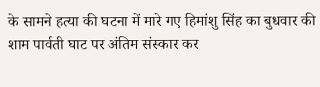के सामने हत्या की घटना में मारे गए हिमांशु सिंह का बुधवार की शाम पार्वती घाट पर अंतिम संस्कार कर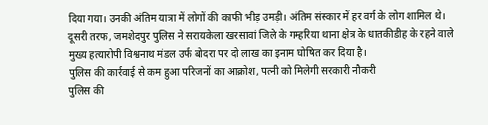दिया गया। उनकी अंतिम यात्रा में लोगों की काफी भीड़ उमड़ी। अंतिम संस्कार में हर वर्ग के लोग शामिल थे। दूसरी तरफ, जमशेदपुर पुलिस ने सरायकेला खरसावां जिले के गम्हरिया थाना क्षेत्र के धातकीडीह के रहने वाले मुख्य हत्यारोपी विश्वनाथ मंडल उर्फ बोदरा पर दो लाख का इनाम घोषित कर दिया है।
पुलिस की कार्रवाई से कम हुआ परिजनों का आक्रोश, पत्नी को मिलेगी सरकारी नौकरी
पुलिस की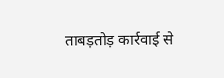ताबड़तोड़ कार्रवाई से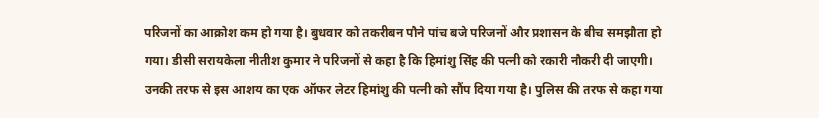परिजनों का आक्रोश कम हो गया है। बुधवार को तकरीबन पौने पांच बजे परिजनों और प्रशासन के बीच समझौता हो गया। डीसी सरायकेला नीतीश कुमार ने परिजनों से कहा है कि हिमांशु सिंह की पत्नी को रकारी नौकरी दी जाएगी। उनकी तरफ से इस आशय का एक ऑफर लेटर हिमांशु की पत्नी को सौंप दिया गया है। पुलिस की तरफ से कहा गया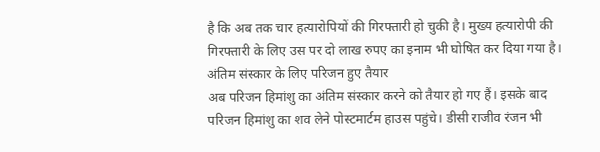है कि अब तक चार हत्यारोपियों की गिरफ्तारी हो चुकी है। मुख्य हत्यारोपी की गिरफ्तारी के लिए उस पर दो लाख रुपए का इनाम भी घोषित कर दिया गया है।
अंतिम संस्कार के लिए परिजन हुए तैयार
अब परिजन हिमांशु का अंतिम संस्कार करने को तैयार हो गए हैं। इसके बाद परिजन हिमांशु का शव लेने पोस्टमार्टम हाउस पहुंचे। डीसी राजीव रंजन भी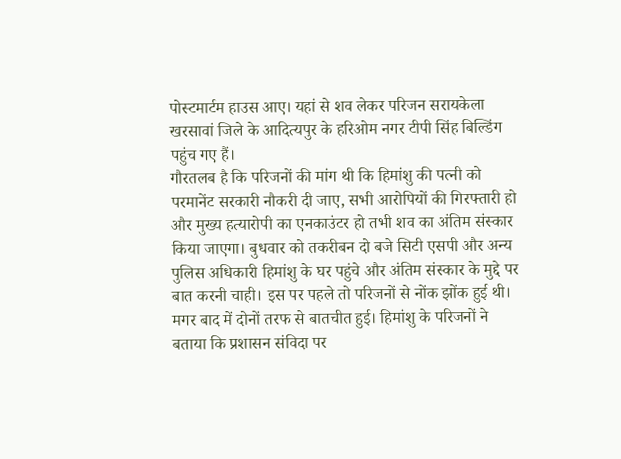पोस्टमार्टम हाउस आए। यहां से शव लेकर परिजन सरायकेला खरसावां जिले के आदित्यपुर के हरिओम नगर टीपी सिंह बिल्डिंग पहुंच गए हैं।
गौरतलब है कि परिजनों की मांग थी कि हिमांशु की पत्नी को परमानेंट सरकारी नौकरी दी जाए, सभी आरोपियों की गिरफ्तारी हो और मुख्य हत्यारोपी का एनकाउंटर हो तभी शव का अंतिम संस्कार किया जाएगा। बुधवार को तकरीबन दो बजे सिटी एसपी और अन्य पुलिस अधिकारी हिमांशु के घर पहुंचे और अंतिम संस्कार के मुद्दे पर बात करनी चाही। इस पर पहले तो परिजनों से नोंक झोंक हुई थी। मगर बाद में दोनों तरफ से बातचीत हुई। हिमांशु के परिजनों ने बताया कि प्रशासन संविदा पर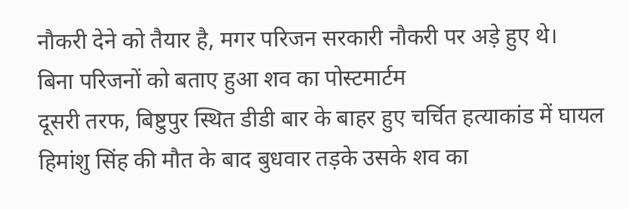नौकरी देने को तैयार है, मगर परिजन सरकारी नौकरी पर अड़े हुए थे।
बिना परिजनों को बताए हुआ शव का पोस्टमार्टम
दूसरी तरफ, बिष्टुपुर स्थित डीडी बार के बाहर हुए चर्चित हत्याकांड में घायल हिमांशु सिंह की मौत के बाद बुधवार तड़के उसके शव का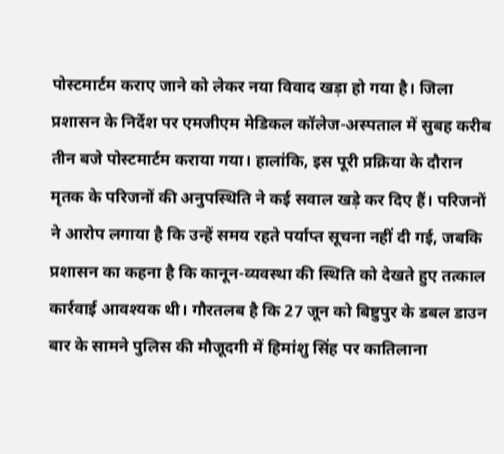पोस्टमार्टम कराए जाने को लेकर नया विवाद खड़ा हो गया है। जिला प्रशासन के निर्देश पर एमजीएम मेडिकल कॉलेज-अस्पताल में सुबह करीब तीन बजे पोस्टमार्टम कराया गया। हालांकि, इस पूरी प्रक्रिया के दौरान मृतक के परिजनों की अनुपस्थिति ने कई सवाल खड़े कर दिए हैं। परिजनों ने आरोप लगाया है कि उन्हें समय रहते पर्याप्त सूचना नहीं दी गई, जबकि प्रशासन का कहना है कि कानून-व्यवस्था की स्थिति को देखते हुए तत्काल कार्रवाई आवश्यक थी। गौरतलब है कि 27 जून को बिष्टुपुर के डबल डाउन बार के सामने पुलिस की मौजूदगी में हिमांशु सिंह पर कातिलाना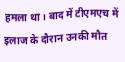हमला था। बाद में टीएमएच में इलाज के दौरान उनकी मौत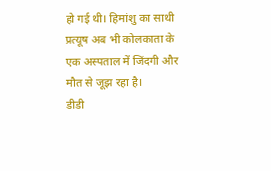हो गई थी। हिमांशु का साथी प्रत्यूष अब भी कोलकाता के एक अस्पताल में जिंदगी और मौत से जूझ रहा है।
डीडी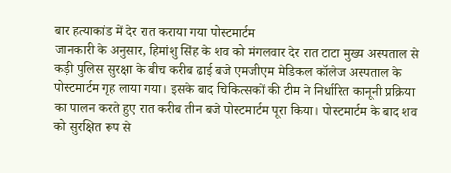बार हत्याकांड में देर रात कराया गया पोस्टमार्टम
जानकारी के अनुसार, हिमांशु सिंह के शव को मंगलवार देर रात टाटा मुख्य अस्पताल से कड़ी पुलिस सुरक्षा के बीच करीब ढाई बजे एमजीएम मेडिकल कॉलेज अस्पताल के पोस्टमार्टम गृह लाया गया। इसके बाद चिकित्सकों की टीम ने निर्धारित कानूनी प्रक्रिया का पालन करते हुए रात करीब तीन बजे पोस्टमार्टम पूरा किया। पोस्टमार्टम के बाद शव को सुरक्षित रूप से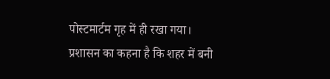पोस्टमार्टम गृह में ही रखा गया।
प्रशासन का कहना है कि शहर में बनी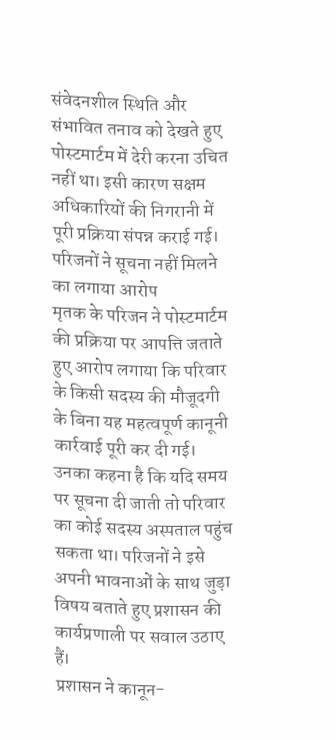संवेदनशील स्थिति और संभावित तनाव को देखते हुए पोस्टमार्टम में देरी करना उचित नहीं था। इसी कारण सक्षम अधिकारियों की निगरानी में पूरी प्रक्रिया संपन्न कराई गई।
परिजनों ने सूचना नहीं मिलने का लगाया आरोप
मृतक के परिजन ने पोस्टमार्टम की प्रक्रिया पर आपत्ति जताते हुए आरोप लगाया कि परिवार के किसी सदस्य की मौजूदगी के बिना यह महत्वपूर्ण कानूनी कार्रवाई पूरी कर दी गई। उनका कहना है कि यदि समय पर सूचना दी जाती तो परिवार का कोई सदस्य अस्पताल पहुंच सकता था। परिजनों ने इसे अपनी भावनाओं के साथ जुड़ा विषय बताते हुए प्रशासन की कार्यप्रणाली पर सवाल उठाए हैं।
प्रशासन ने कानून-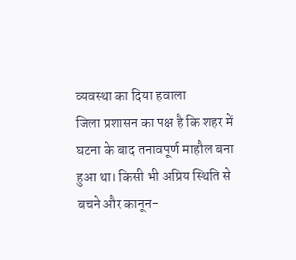व्यवस्था का दिया हवाला
जिला प्रशासन का पक्ष है कि शहर में घटना के बाद तनावपूर्ण माहौल बना हुआ था। किसी भी अप्रिय स्थिति से बचने और कानून-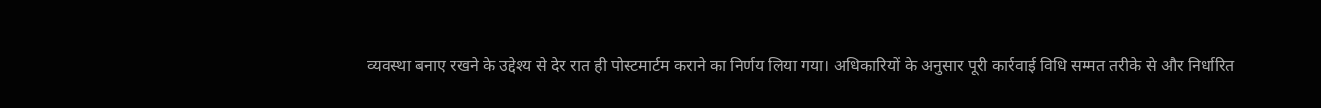व्यवस्था बनाए रखने के उद्देश्य से देर रात ही पोस्टमार्टम कराने का निर्णय लिया गया। अधिकारियों के अनुसार पूरी कार्रवाई विधि सम्मत तरीके से और निर्धारित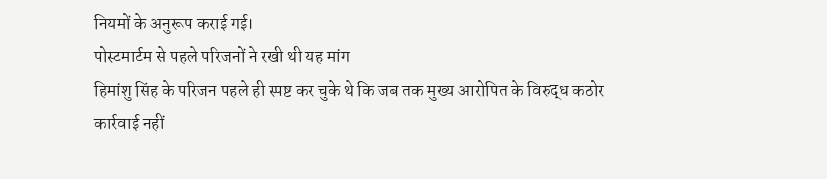नियमों के अनुरूप कराई गई।
पोस्टमार्टम से पहले परिजनों ने रखी थी यह मांग
हिमांशु सिंह के परिजन पहले ही स्पष्ट कर चुके थे कि जब तक मुख्य आरोपित के विरुद्ध कठोर कार्रवाई नहीं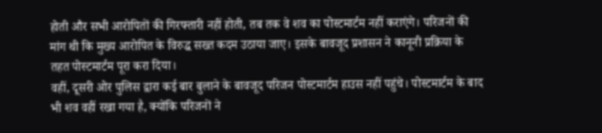होती और सभी आरोपितों की गिरफ्तारी नहीं होती, तब तक वे शव का पोस्टमार्टम नहीं कराएंगे। परिजनों की मांग थी कि मुख्य आरोपित के विरुद्ध सख्त कदम उठाया जाए। इसके बावजूद प्रशासन ने कानूनी प्रक्रिया के तहत पोस्टमार्टम पूरा करा दिया।
वहीं, दूसरी ओर पुलिस द्वारा कई बार बुलाने के बावजूद परिजन पोस्टमार्टम हाउस नहीं पहुंचे। पोस्टमार्टम के बाद भी शव वहीं रखा गया है, क्योंकि परिजनों ने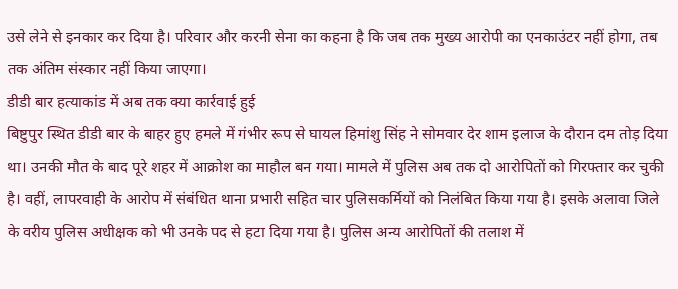उसे लेने से इनकार कर दिया है। परिवार और करनी सेना का कहना है कि जब तक मुख्य आरोपी का एनकाउंटर नहीं होगा, तब तक अंतिम संस्कार नहीं किया जाएगा।
डीडी बार हत्याकांड में अब तक क्या कार्रवाई हुई
बिष्टुपुर स्थित डीडी बार के बाहर हुए हमले में गंभीर रूप से घायल हिमांशु सिंह ने सोमवार देर शाम इलाज के दौरान दम तोड़ दिया था। उनकी मौत के बाद पूरे शहर में आक्रोश का माहौल बन गया। मामले में पुलिस अब तक दो आरोपितों को गिरफ्तार कर चुकी है। वहीं, लापरवाही के आरोप में संबंधित थाना प्रभारी सहित चार पुलिसकर्मियों को निलंबित किया गया है। इसके अलावा जिले के वरीय पुलिस अधीक्षक को भी उनके पद से हटा दिया गया है। पुलिस अन्य आरोपितों की तलाश में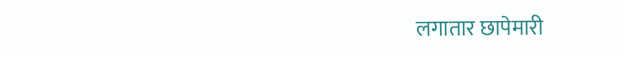लगातार छापेमारी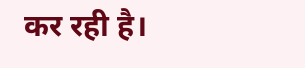कर रही है।